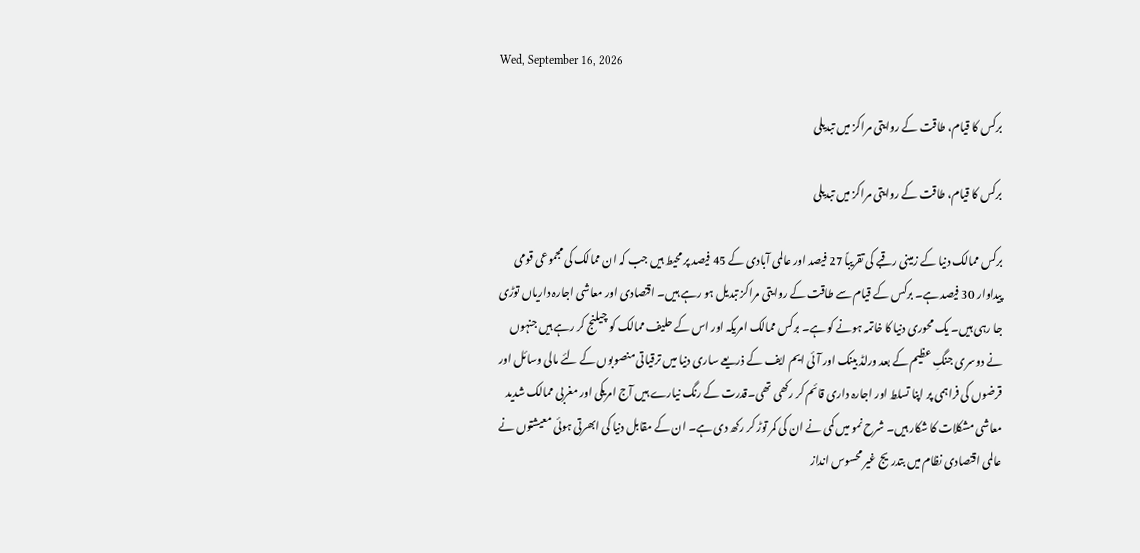Wed, September 16, 2026

برکس کا قیام، طاقت کے روایتی مراکز میں تبدیلی

برکس کا قیام، طاقت کے روایتی مراکز میں تبدیلی

برکس ممالک دنیا کے زمینی رقبے کی تقریباً 27 فیصد اور عالمی آبادی کے 45 فیصد پر محیط ہیں جب کہ ان ممالک کی مجموعی قومی پیداوار 30 فیصد ہے۔ برکس کے قیام سے طاقت کے روایتی مراکز تبدیل ہو رہے ہیں۔ اقتصادی اور معاشی اجارہ داریاں توڑی جا رہی ہیں۔ یک محوری دنیا کا خاتمہ ہونے کو ہے۔ برکس ممالک امریکہ اور اس کے حلیف ممالک کو چیلنج کر رہے ہیں جنہوں نے دوسری جنگِ عظیم کے بعد ورلڈ بینک اور آئی ایم ایف کے ذریعے ساری دنیا میں ترقیاتی منصوبوں کے لئے مالی وسائل اور قرضوں کی فراہمی پر اپنا تسلط اور اجارہ داری قائم کر رکھی تھی۔قدرت کے رنگ نیارے ہیں آج امریکی اور مغربی ممالک شدید معاشی مشکلات کا شکار ہیں۔ شرح نمو میں کمی نے ان کی کمر توڑ کر رکھ دی ہے۔ ان کے مقابل دنیا کی ابھرتی ہوئی معیشتوں نے عالمی اقتصادی نظام میں بتدریج غیر محسوس انداز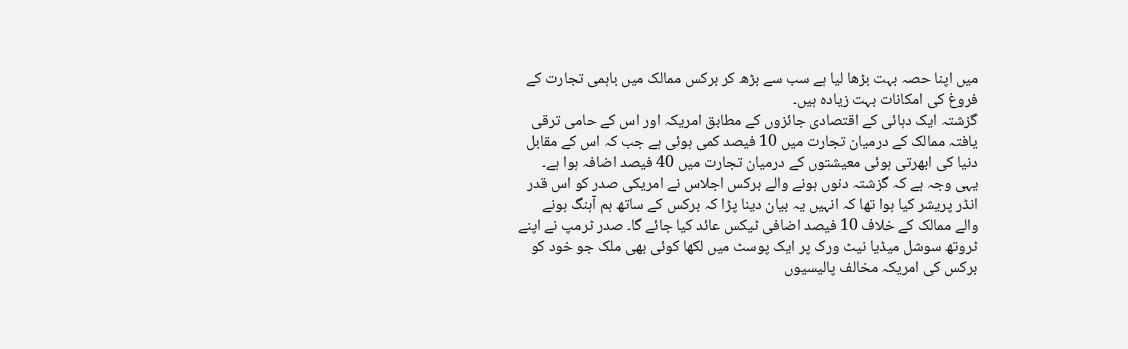میں اپنا حصہ بہت بڑھا لیا ہے سب سے بڑھ کر برکس ممالک میں باہمی تجارت کے فروغ کی امکانات بہت زیادہ ہیں۔
گزشتہ ایک دہائی کے اقتصادی جائزوں کے مطابق امریکہ اور اس کے حامی ترقی یافتہ ممالک کے درمیان تجارت میں 10 فیصد کمی ہوئی ہے جب کہ اس کے مقابل دنیا کی ابھرتی ہوئی معیشتوں کے درمیان تجارت میں 40 فیصد اضافہ ہوا ہے۔ یہی وجہ ہے کہ گزشتہ دنوں ہونے والے برکس اجلاس نے امریکی صدر کو اس قدر انڈر پریشر کیا ہوا تھا کہ انہیں یہ بیان دینا پڑا کہ برکس کے ساتھ ہم آہنگ ہونے والے ممالک کے خلاف 10 فیصد اضافی ٹیکس عائد کیا جائے گا۔ صدر ٹرمپ نے اپنے ٹروتھ سوشل میڈیا نیٹ ورک پر ایک پوسٹ میں لکھا کوئی بھی ملک جو خود کو برکس کی امریکہ مخالف پالیسیوں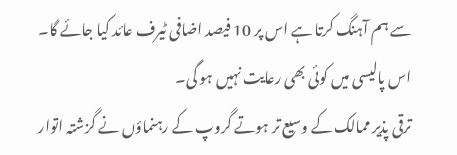سے ہم آہنگ کرتا ہے اس پر 10 فیصد اضافی ٹیرف عائد کیا جائے گا۔ اس پالیسی میں کوئی بھی رعایت نہیں ہو گی۔
ترقی پذیر ممالک کے وسیع تر ہوتے گروپ کے رہنماؤں نے گزشتہ اتوار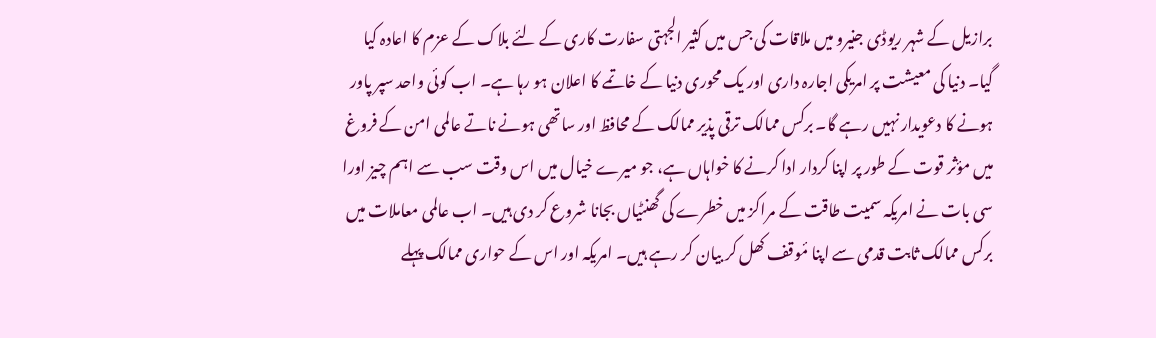برازیل کے شہر ریوڈی جنیرو میں ملاقات کی جس میں کثیر الجہتی سفارت کاری کے لئے بلاک کے عزم کا اعادہ کیا گیا۔ دنیا کی معیشت پر امریکی اجارہ داری اور یک محوری دنیا کے خاتمے کا اعلان ہو رہا ہے۔ اب کوئی واحد سپر پاور ہونے کا دعویدار نہیں رہے گا۔ برکس ممالک ترقی پذیر ممالک کے محافظ اور ساتھی ہونے ناتے عالمی امن کے فروغ میں مؤثر قوت کے طور پر اپنا کردار ادا کرنے کا خواہاں ہے، جو میرے خیال میں اس وقت سب سے اہم چیز اورا سی بات نے امریکہ سمیت طاقت کے مراکز میں خطرے کی گھنٹیاں بجانا شروع کر دی ہیں۔ اب عالمی معاملات میں برکس ممالک ثابت قدمی سے اپنا مٔوقف کھل کر بیان کر رہے ہیں۔ امریکہ اور اس کے حواری ممالک پہلے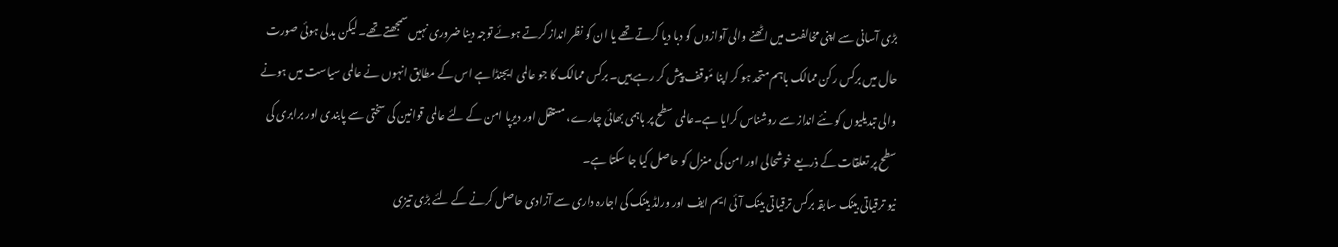بڑی آسانی سے اپنی مخالفت میں اٹھنے والی آوازوں کو دبا دیا کرتے تھے یا ان کو نظر انداز کرتے ہوئے توجہ دینا ضروری نہیں سمجھتے تھے۔ لیکن بدلی ہوئی صورت حال میں برکس رکن ممالک باہم متحد ہو کر اپنا مٔوقف پیش کر رہے ہیں۔ برکس ممالک کا جو عالمی ایجنڈا ہے اس کے مطابق انہوں نے عالمی سیاست میں ہونے والی تبدیلیوں کو نئے انداز سے روشناس کرایا ہے۔عالمی سطح پر باہمی بھائی چارے، مستقل اور دیرپا امن کے لئے عالمی قوانین کی سختی سے پابندی اور برابری کی سطح پر تعلقات کے ذریعے خوشحالی اور امن کی منزل کو حاصل کیا جا سکتا ہے۔
نیو ترقیاتی بینک سابقہ برکس ترقیاتی بینک آئی ایم ایف اور ورلڈ بینک کی اجارہ داری سے آزادی حاصل کرنے کے لئے بڑی تیزی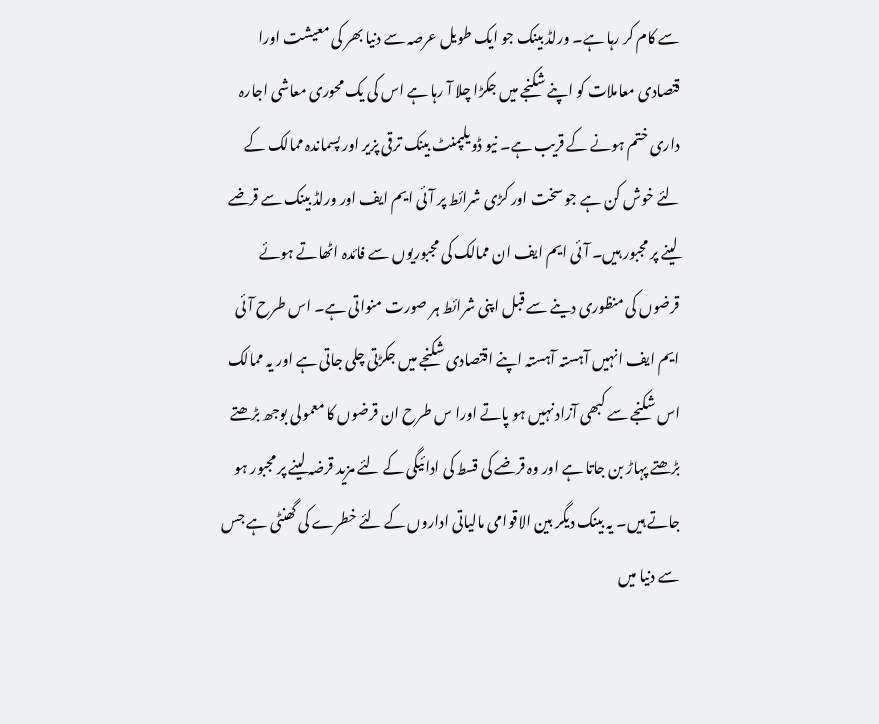سے کام کر رہا ہے۔ ورلڈ بینک جو ایک طویل عرصہ سے دنیا بھر کی معیشت اورا قتصادی معاملات کو اپنے شکنجے میں جکڑا چلا آ رہا ہے اس کی یک محوری معاشی اجارہ داری ختم ہونے کے قریب ہے۔ نیو ڈویلپمنٹ بینک ترقی پزیر اور پسماندہ ممالک کے لئے خوش کن ہے جو سخت اور کڑی شرائط پر آئی ایم ایف اور ورلڈ بینک سے قرضے لینے پر مجبور ہیں۔ آئی ایم ایف ان ممالک کی مجبوریوں سے فائدہ اٹھاتے ہوئے قرضوں کی منظوری دینے سے قبل اپنی شرائط ہر صورت منواتی ہے۔ اس طرح آئی ایم ایف انہیں آہستہ آہستہ اپنے اقتصادی شکنجے میں جکڑتی چلی جاتی ہے اور یہ ممالک اس شکنجے سے کبھی آزاد نہیں ہو پاتے اورا س طرح ان قرضوں کا معمولی بوجھ بڑھتے بڑھتے پہاڑ بن جاتا ہے اور وہ قرضے کی قسط کی ادائیگی کے لئے مزید قرضہ لینے پر مجبور ہو جاتے ہیں۔ یہ بینک دیگر بین الاقوامی مالیاتی اداروں کے لئے خطرے کی گھنٹی ہے جس سے دنیا میں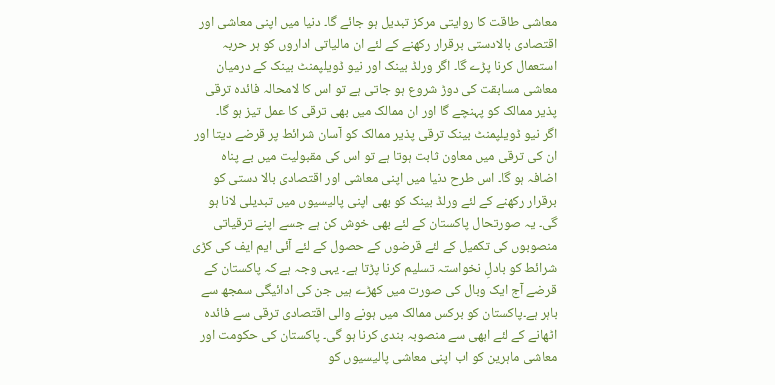معاشی طاقت کا روایتی مرکز تبدیل ہو جائے گا۔ دنیا میں اپنی معاشی اور اقتصادی بالادستی برقرار رکھنے کے لئے ان مالیاتی اداروں کو ہر حربہ استعمال کرنا پڑے گا۔ اگر ورلڈ بینک اور نیو ڈویلپمنٹ بینک کے درمیان معاشی مسابقت کی دوڑ شروع ہو جاتی ہے تو اس کا لامحالہ فائدہ ترقی پذیر ممالک کو پہنچے گا اور ان ممالک میں بھی ترقی کا عمل تیز ہو گا۔
اگر نیو ڈویلپمنٹ بینک ترقی پذیر ممالک کو آسان شرائط پر قرضے دیتا اور ان کی ترقی میں معاون ثابت ہوتا ہے تو اس کی مقبولیت میں بے پناہ اضافہ ہو گا۔ اس طرح دنیا میں اپنی معاشی اور اقتصادی بالا دستی کو برقرار رکھنے کے لئے ورلڈ بینک کو بھی اپنی پالیسیوں میں تبدیلی لانا ہو گی۔ یہ صورتحال پاکستان کے لئے بھی خوش کن ہے جسے اپنے ترقیاتی منصوبوں کی تکمیل کے لئے قرضوں کے حصول کے لئے آئی ایم ایف کی کڑی شرائط کو بادلِ نخواستہ تسلیم کرنا پڑتا ہے۔ یہی وجہ ہے کہ پاکستان کے قرضے آج ایک وبال کی صورت میں کھڑے ہیں جن کی ادائیگی سمجھ سے باہر ہے۔پاکستان کو برکس ممالک میں ہونے والی اقتصادی ترقی سے فائدہ اٹھانے کے لئے ابھی سے منصوبہ بندی کرنا ہو گی۔ پاکستان کی حکومت اور معاشی ماہرین کو اب اپنی معاشی پالیسیوں کو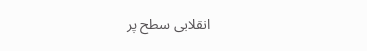انقلابی سطح پر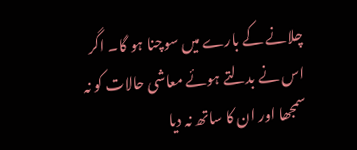چلانے کے بارے میں سوچنا ہو گا۔ اگر اس نے بدلتے ہوئے معاشی حالات کو نہ سمجھا اور ان کا ساتھ نہ دیا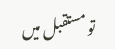تو مستقبل میں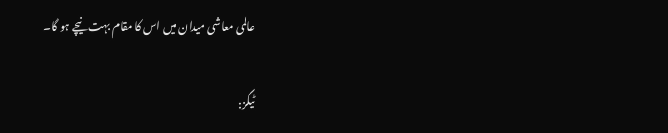عالمی معاشی میدان میں اس کا مقام بہت نیچے ہو گا۔

ٹیگز: